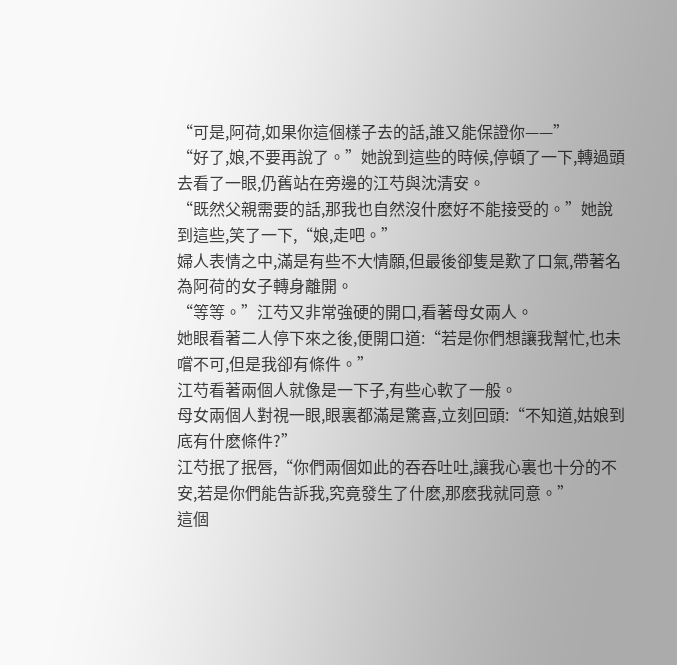“可是,阿荷,如果你這個樣子去的話,誰又能保證你——”
“好了,娘,不要再說了。”她說到這些的時候,停頓了一下,轉過頭去看了一眼,仍舊站在旁邊的江芍與沈清安。
“既然父親需要的話,那我也自然沒什麽好不能接受的。”她說到這些,笑了一下,“娘,走吧。”
婦人表情之中,滿是有些不大情願,但最後卻隻是歎了口氣,帶著名為阿荷的女子轉身離開。
“等等。”江芍又非常強硬的開口,看著母女兩人。
她眼看著二人停下來之後,便開口道:“若是你們想讓我幫忙,也未嚐不可,但是我卻有條件。”
江芍看著兩個人就像是一下子,有些心軟了一般。
母女兩個人對視一眼,眼裏都滿是驚喜,立刻回頭:“不知道,姑娘到底有什麽條件?”
江芍抿了抿唇,“你們兩個如此的吞吞吐吐,讓我心裏也十分的不安,若是你們能告訴我,究竟發生了什麽,那麽我就同意。”
這個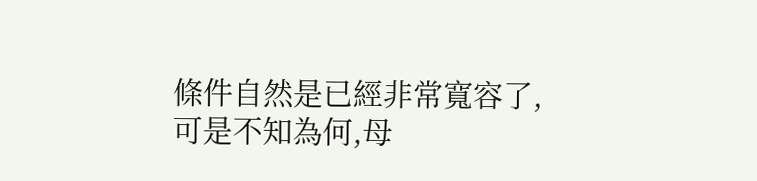條件自然是已經非常寬容了,可是不知為何,母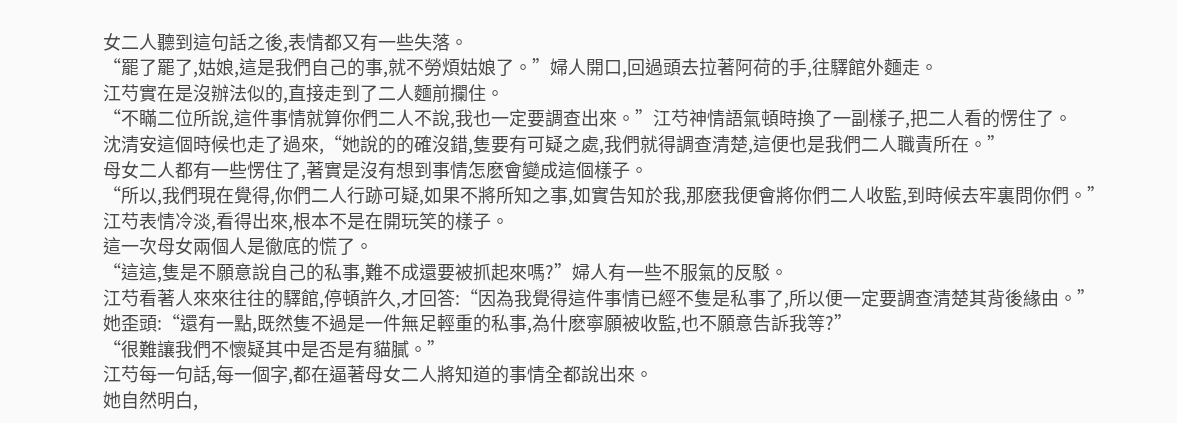女二人聽到這句話之後,表情都又有一些失落。
“罷了罷了,姑娘,這是我們自己的事,就不勞煩姑娘了。”婦人開口,回過頭去拉著阿荷的手,往驛館外麵走。
江芍實在是沒辦法似的,直接走到了二人麵前攔住。
“不瞞二位所說,這件事情就算你們二人不說,我也一定要調查出來。”江芍神情語氣頓時換了一副樣子,把二人看的愣住了。
沈清安這個時候也走了過來,“她說的的確沒錯,隻要有可疑之處,我們就得調查清楚,這便也是我們二人職責所在。”
母女二人都有一些愣住了,著實是沒有想到事情怎麽會變成這個樣子。
“所以,我們現在覺得,你們二人行跡可疑,如果不將所知之事,如實告知於我,那麽我便會將你們二人收監,到時候去牢裏問你們。”
江芍表情冷淡,看得出來,根本不是在開玩笑的樣子。
這一次母女兩個人是徹底的慌了。
“這這,隻是不願意說自己的私事,難不成還要被抓起來嗎?”婦人有一些不服氣的反駁。
江芍看著人來來往往的驛館,停頓許久,才回答:“因為我覺得這件事情已經不隻是私事了,所以便一定要調查清楚其背後緣由。”
她歪頭:“還有一點,既然隻不過是一件無足輕重的私事,為什麽寧願被收監,也不願意告訴我等?”
“很難讓我們不懷疑其中是否是有貓膩。”
江芍每一句話,每一個字,都在逼著母女二人將知道的事情全都說出來。
她自然明白,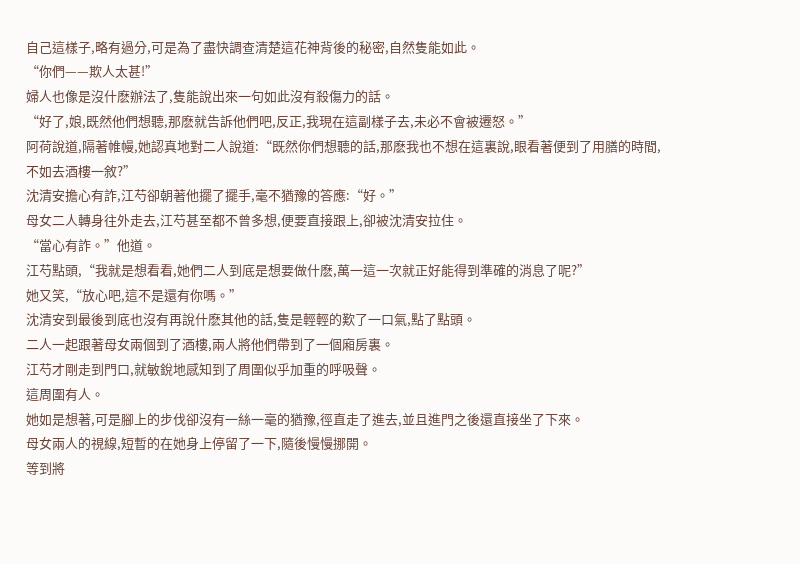自己這樣子,略有過分,可是為了盡快調查清楚這花神背後的秘密,自然隻能如此。
“你們——欺人太甚!”
婦人也像是沒什麽辦法了,隻能說出來一句如此沒有殺傷力的話。
“好了,娘,既然他們想聽,那麽就告訴他們吧,反正,我現在這副樣子去,未必不會被遷怒。”
阿荷說道,隔著帷幔,她認真地對二人說道:“既然你們想聽的話,那麽我也不想在這裏說,眼看著便到了用膳的時間,不如去酒樓一敘?”
沈清安擔心有詐,江芍卻朝著他擺了擺手,毫不猶豫的答應:“好。”
母女二人轉身往外走去,江芍甚至都不曾多想,便要直接跟上,卻被沈清安拉住。
“當心有詐。”他道。
江芍點頭,“我就是想看看,她們二人到底是想要做什麽,萬一這一次就正好能得到準確的消息了呢?”
她又笑,“放心吧,這不是還有你嗎。”
沈清安到最後到底也沒有再說什麽其他的話,隻是輕輕的歎了一口氣,點了點頭。
二人一起跟著母女兩個到了酒樓,兩人將他們帶到了一個廂房裏。
江芍才剛走到門口,就敏銳地感知到了周圍似乎加重的呼吸聲。
這周圍有人。
她如是想著,可是腳上的步伐卻沒有一絲一毫的猶豫,徑直走了進去,並且進門之後還直接坐了下來。
母女兩人的視線,短暫的在她身上停留了一下,隨後慢慢挪開。
等到將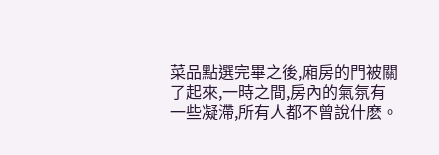菜品點選完畢之後,廂房的門被關了起來,一時之間,房內的氣氛有一些凝滯,所有人都不曾說什麽。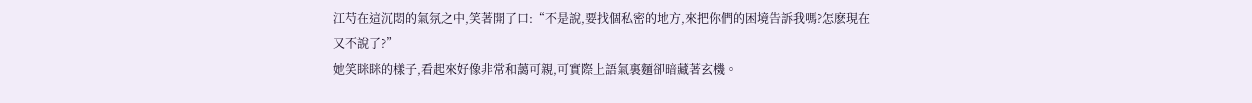江芍在這沉悶的氣氛之中,笑著開了口:“不是說,要找個私密的地方,來把你們的困境告訴我嗎?怎麽現在又不說了?”
她笑眯眯的樣子,看起來好像非常和藹可親,可實際上語氣裏麵卻暗藏著玄機。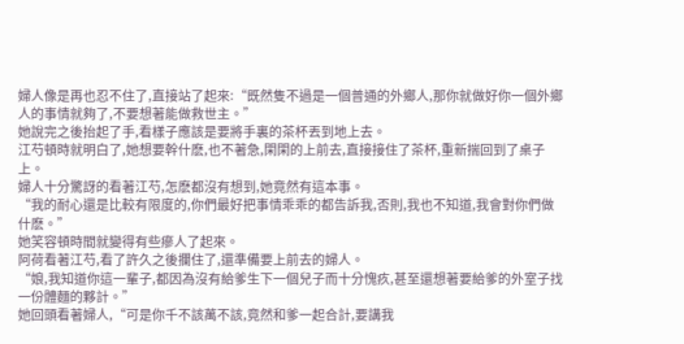婦人像是再也忍不住了,直接站了起來:“既然隻不過是一個普通的外鄉人,那你就做好你一個外鄉人的事情就夠了,不要想著能做救世主。”
她說完之後抬起了手,看樣子應該是要將手裏的茶杯丟到地上去。
江芍頓時就明白了,她想要幹什麽,也不著急,閑閑的上前去,直接接住了茶杯,重新揣回到了桌子上。
婦人十分驚訝的看著江芍,怎麽都沒有想到,她竟然有這本事。
“我的耐心還是比較有限度的,你們最好把事情乖乖的都告訴我,否則,我也不知道,我會對你們做什麽。”
她笑容頓時間就變得有些瘮人了起來。
阿荷看著江芍,看了許久之後攔住了,還準備要上前去的婦人。
“娘,我知道你這一輩子,都因為沒有給爹生下一個兒子而十分愧疚,甚至還想著要給爹的外室子找一份體麵的夥計。”
她回頭看著婦人,“可是你千不該萬不該,竟然和爹一起合計,要講我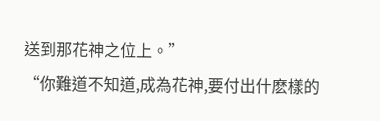送到那花神之位上。”
“你難道不知道,成為花神,要付出什麽樣的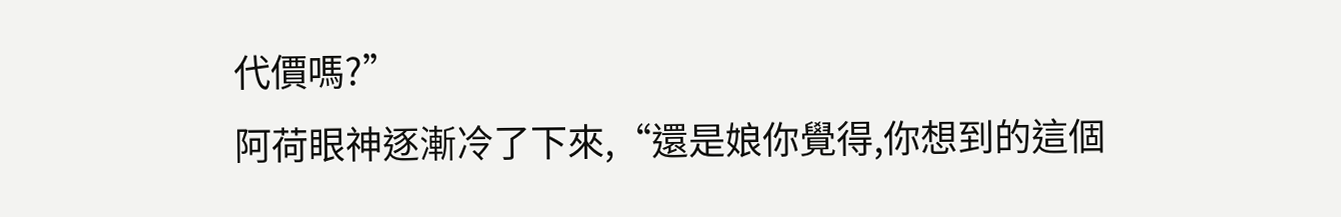代價嗎?”
阿荷眼神逐漸冷了下來,“還是娘你覺得,你想到的這個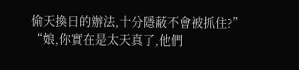偷天換日的辦法,十分隱蔽不會被抓住?”
“娘,你實在是太天真了,他們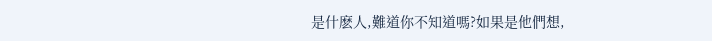是什麽人,難道你不知道嗎?如果是他們想,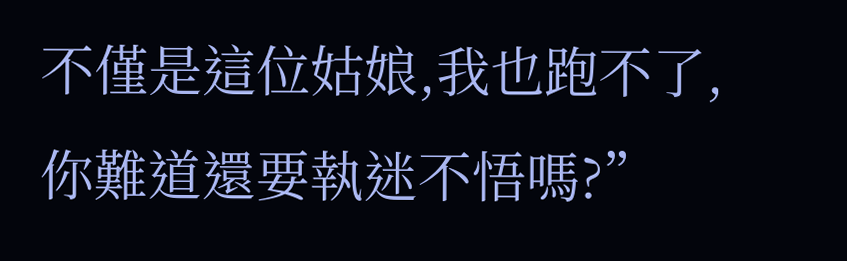不僅是這位姑娘,我也跑不了,你難道還要執迷不悟嗎?”